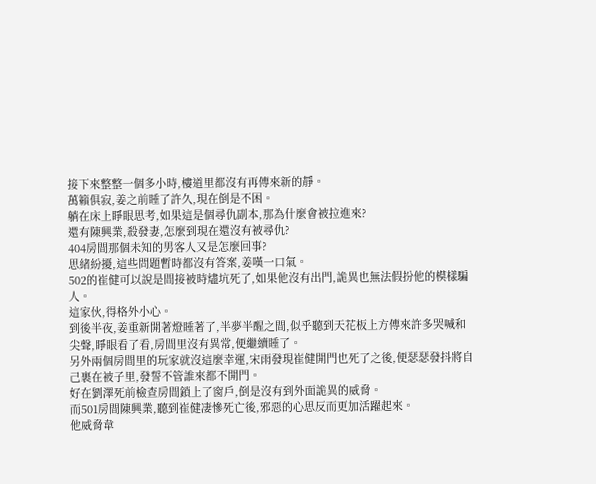接下來整整一個多小時,樓道里都沒有再傳來新的靜。
萬籟俱寂,姜之前睡了許久,現在倒是不困。
躺在床上睜眼思考,如果這是個尋仇副本,那為什麼會被拉進來?
還有陳興業,殺發妻,怎麼到現在還沒有被尋仇?
404房間那個未知的男客人又是怎麼回事?
思緒紛擾,這些問題暫時都沒有答案,姜嘆一口氣。
502的崔健可以說是間接被時燼坑死了,如果他沒有出門,詭異也無法假扮他的模樣騙人。
這家伙,得格外小心。
到後半夜,姜重新開著燈睡著了,半夢半醒之間,似乎聽到天花板上方傳來許多哭喊和尖聲,睜眼看了看,房間里沒有異常,便繼續睡了。
另外兩個房間里的玩家就沒這麼幸運,宋雨發現崔健開門也死了之後,便瑟瑟發抖將自己裹在被子里,發誓不管誰來都不開門。
好在劉澤死前檢查房間鎖上了窗戶,倒是沒有到外面詭異的威脅。
而501房間陳興業,聽到崔健凄慘死亡後,邪惡的心思反而更加活躍起來。
他威脅韋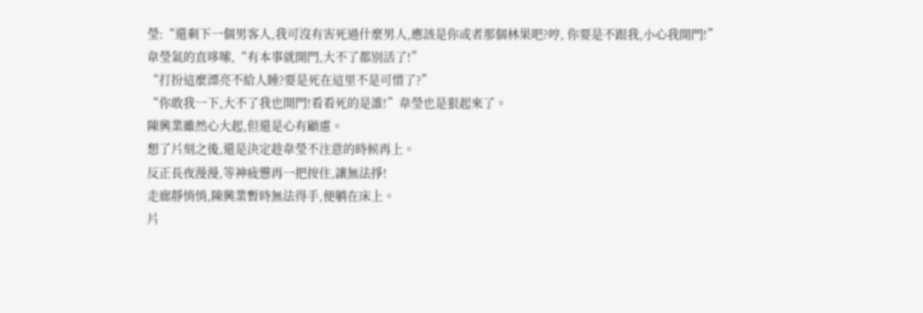瑩:“還剩下一個男客人,我可沒有害死過什麼男人,應該是你或者那個林果吧?哼, 你要是不跟我,小心我開門!”
韋瑩氣的直哆嗦,“有本事就開門,大不了都別活了!”
“打扮這麼漂亮不給人睡?要是死在這里不是可惜了?”
“你敢我一下,大不了我也開門!看看死的是誰!”韋瑩也是狠起來了。
陳興業雖然心大起,但還是心有顧慮。
想了片刻之後,還是決定趁韋瑩不注意的時候再上。
反正長夜漫漫,等神疲憊再一把按住,讓無法掙!
走廊靜悄悄,陳興業暫時無法得手,便躺在床上。
片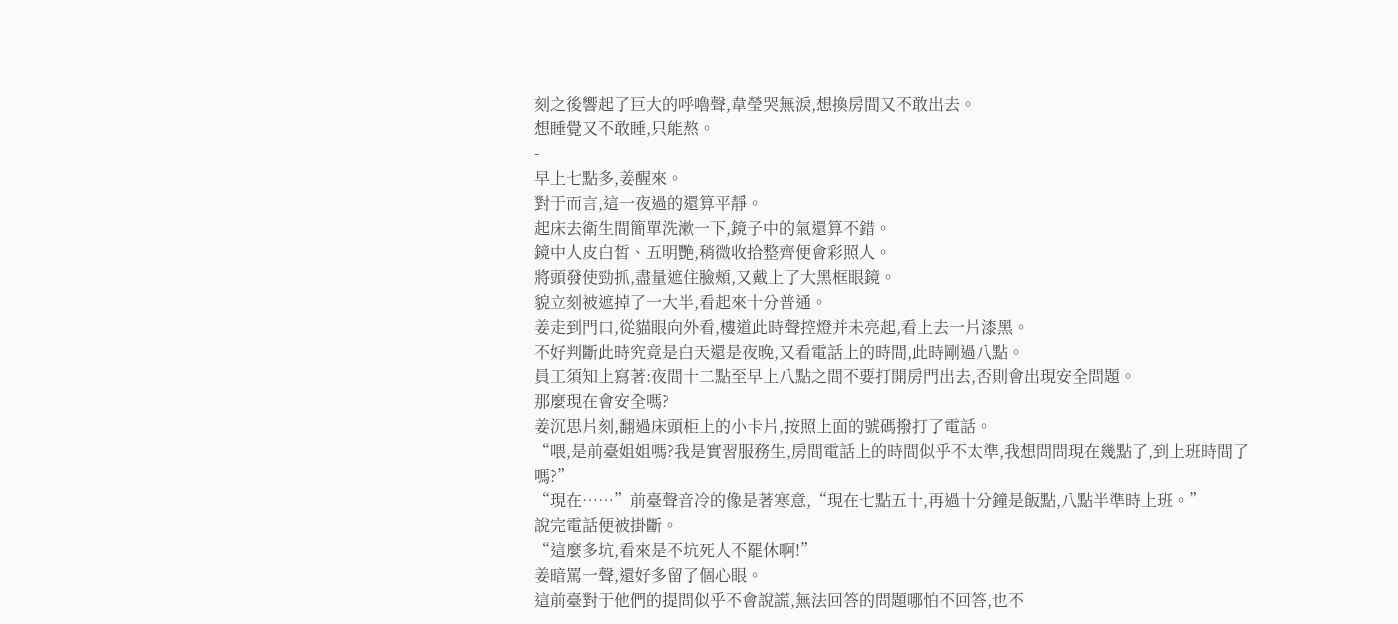刻之後響起了巨大的呼嚕聲,韋瑩哭無淚,想換房間又不敢出去。
想睡覺又不敢睡,只能熬。
-
早上七點多,姜醒來。
對于而言,這一夜過的還算平靜。
起床去衛生間簡單洗漱一下,鏡子中的氣還算不錯。
鏡中人皮白皙、五明艷,稍微收拾整齊便會彩照人。
將頭發使勁抓,盡量遮住臉頰,又戴上了大黑框眼鏡。
貌立刻被遮掉了一大半,看起來十分普通。
姜走到門口,從貓眼向外看,樓道此時聲控燈并未亮起,看上去一片漆黑。
不好判斷此時究竟是白天還是夜晚,又看電話上的時間,此時剛過八點。
員工須知上寫著:夜間十二點至早上八點之間不要打開房門出去,否則會出現安全問題。
那麼現在會安全嗎?
姜沉思片刻,翻過床頭柜上的小卡片,按照上面的號碼撥打了電話。
“喂,是前臺姐姐嗎?我是實習服務生,房間電話上的時間似乎不太準,我想問問現在幾點了,到上班時間了嗎?”
“現在……”前臺聲音冷的像是著寒意,“現在七點五十,再過十分鐘是飯點,八點半準時上班。”
說完電話便被掛斷。
“這麼多坑,看來是不坑死人不罷休啊!”
姜暗罵一聲,還好多留了個心眼。
這前臺對于他們的提問似乎不會說謊,無法回答的問題哪怕不回答,也不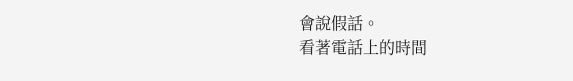會說假話。
看著電話上的時間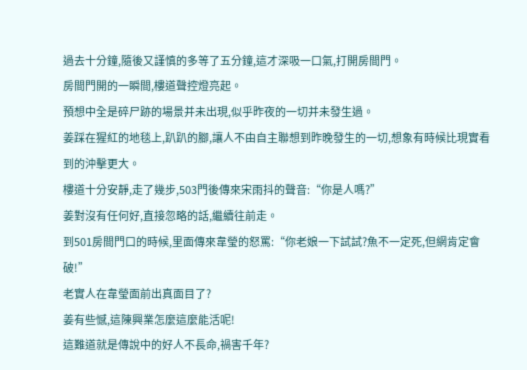過去十分鐘,隨後又謹慎的多等了五分鐘,這才深吸一口氣,打開房間門。
房間門開的一瞬間,樓道聲控燈亮起。
預想中全是碎尸跡的場景并未出現,似乎昨夜的一切并未發生過。
姜踩在猩紅的地毯上,趴趴的腳,讓人不由自主聯想到昨晚發生的一切,想象有時候比現實看到的沖擊更大。
樓道十分安靜,走了幾步,503門後傳來宋雨抖的聲音:“你是人嗎?”
姜對沒有任何好,直接忽略的話,繼續往前走。
到501房間門口的時候,里面傳來韋瑩的怒罵:“你老娘一下試試?魚不一定死,但網肯定會破!”
老實人在韋瑩面前出真面目了?
姜有些憾,這陳興業怎麼這麼能活呢!
這難道就是傳說中的好人不長命,禍害千年?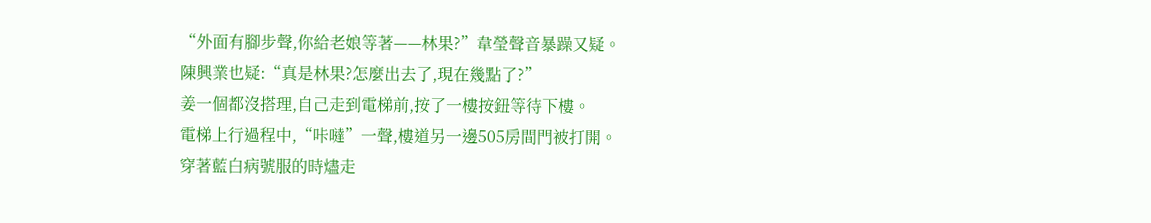“外面有腳步聲,你給老娘等著——林果?”韋瑩聲音暴躁又疑。
陳興業也疑:“真是林果?怎麼出去了,現在幾點了?”
姜一個都沒搭理,自己走到電梯前,按了一樓按鈕等待下樓。
電梯上行過程中,“咔噠”一聲,樓道另一邊505房間門被打開。
穿著藍白病號服的時燼走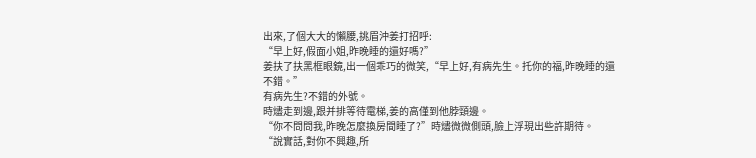出來,了個大大的懶腰,挑眉沖姜打招呼:
“早上好,假面小姐,昨晚睡的還好嗎?”
姜扶了扶黑框眼鏡,出一個乖巧的微笑,“早上好,有病先生。托你的福,昨晚睡的還不錯。”
有病先生?不錯的外號。
時燼走到邊,跟并排等待電梯,姜的高僅到他脖頸邊。
“你不問問我,昨晚怎麼換房間睡了?”時燼微微側頭,臉上浮現出些許期待。
“說實話,對你不興趣,所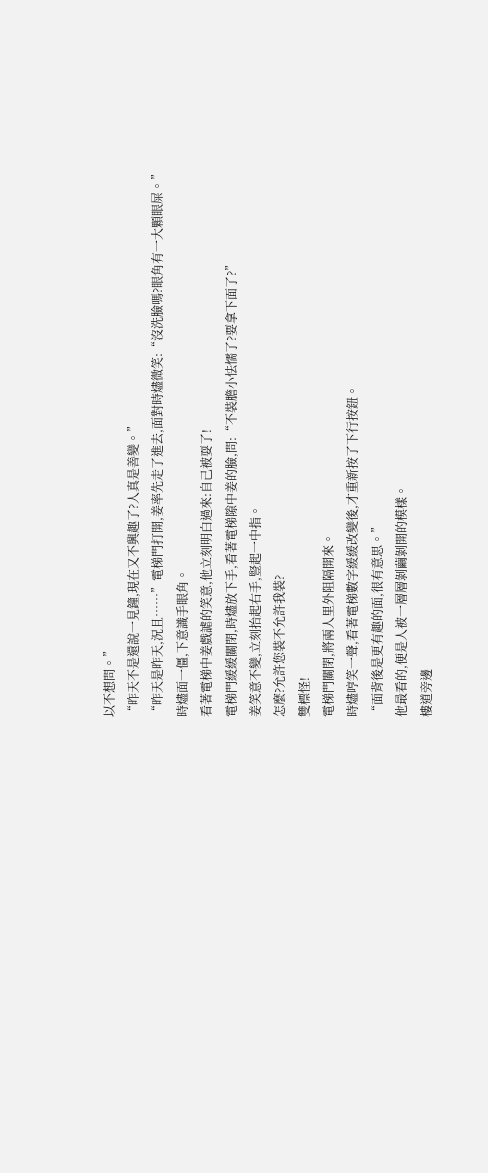以不想問。”
“昨天不是還說一見鐘,現在又不興趣了?人真是善變。”
“昨天是昨天,況且……”電梯門打開,姜率先走了進去,面對時燼微笑:“沒洗臉嗎?眼角有一大顆眼屎。”
時燼面一僵,下意識手眼角。
看著電梯中姜戲謔的笑意,他立刻明白過來:自己被耍了!
電梯門緩緩關閉,時燼放下手,看著電梯隙中姜的臉,問:“不裝膽小怯懦了?要拿下面了?”
姜笑意不變,立刻抬起右手,豎起一中指。
怎麼?允許您裝不允許我裝?
雙標怪!
電梯門關閉,將兩人里外阻隔開來。
時燼哼笑一聲,看著電梯數字緩緩改變後,才重新按了下行按鈕。
“面背後是更有趣的面,很有意思。”
他最看的,便是人被一層層剝繭剝開的模樣。
樓道旁邊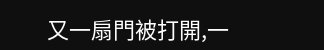又一扇門被打開,一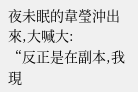夜未眠的韋瑩沖出來,大喊大:
“反正是在副本,我現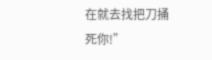在就去找把刀捅死你!”